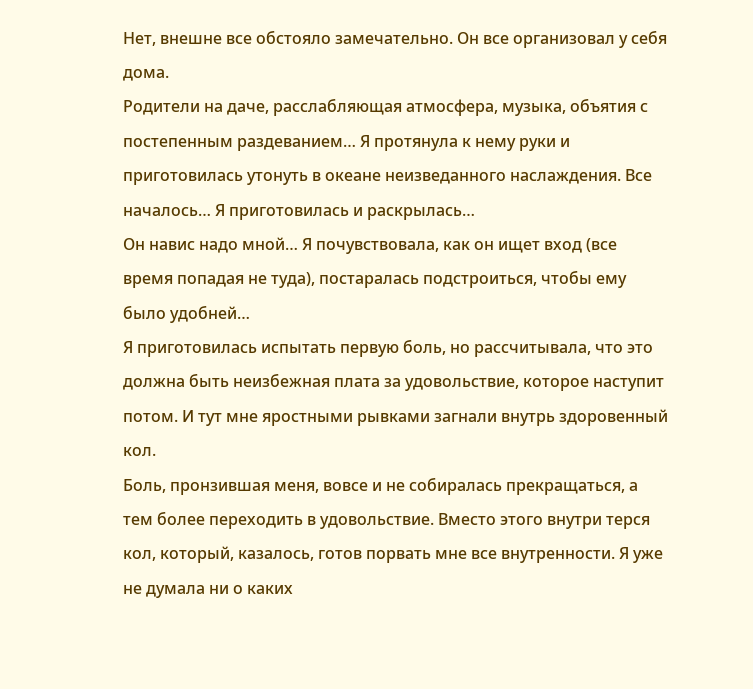Нет, внешне все обстояло замечательно. Он все организовал у себя дома.
Родители на даче, расслабляющая атмосфера, музыка, объятия с постепенным раздеванием… Я протянула к нему руки и приготовилась утонуть в океане неизведанного наслаждения. Все началось… Я приготовилась и раскрылась…
Он навис надо мной… Я почувствовала, как он ищет вход (все время попадая не туда), постаралась подстроиться, чтобы ему было удобней…
Я приготовилась испытать первую боль, но рассчитывала, что это должна быть неизбежная плата за удовольствие, которое наступит потом. И тут мне яростными рывками загнали внутрь здоровенный кол.
Боль, пронзившая меня, вовсе и не собиралась прекращаться, а тем более переходить в удовольствие. Вместо этого внутри терся кол, который, казалось, готов порвать мне все внутренности. Я уже не думала ни о каких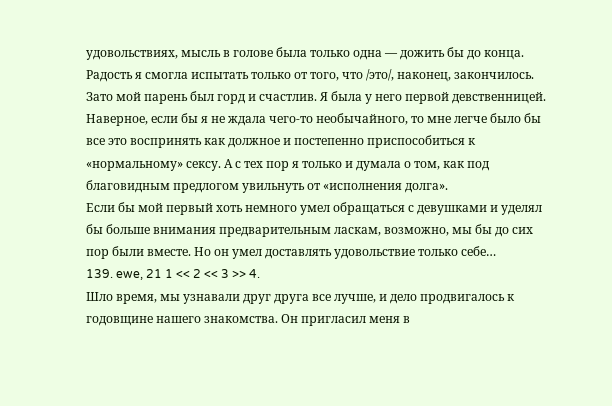удовольствиях, мысль в голове была только одна — дожить бы до конца.
Радость я смогла испытать только от того, что /это/, наконец, закончилось.
Зато мой парень был горд и счастлив. Я была у него первой девственницей.
Наверное, если бы я не ждала чего-то необычайного, то мне легче было бы все это воспринять как должное и постепенно приспособиться к «нормальному» сексу. А с тех пор я только и думала о том, как под благовидным предлогом увильнуть от «исполнения долга».
Если бы мой первый хоть немного умел обращаться с девушками и уделял бы больше внимания предварительным ласкам, возможно, мы бы до сих пор были вместе. Но он умел доставлять удовольствие только себе…
139. ewe, 21 1 << 2 << 3 >> 4.
Шло время, мы узнавали друг друга все лучше, и дело продвигалось к годовщине нашего знакомства. Он пригласил меня в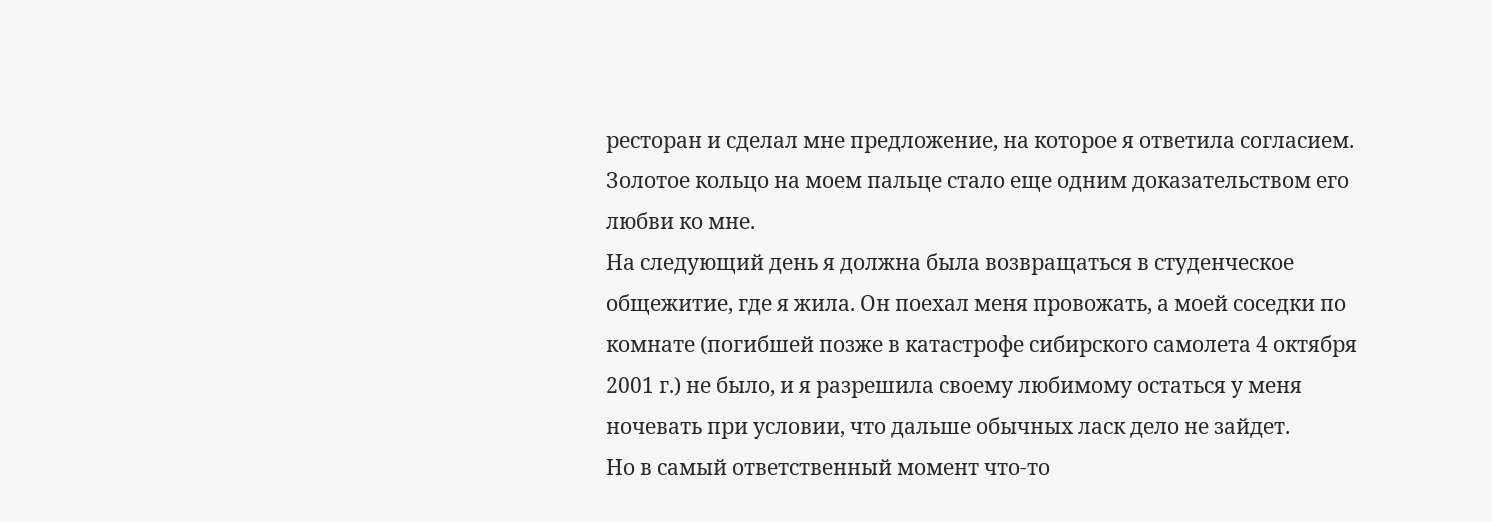ресторан и сделал мне предложение, на которое я ответила согласием. Золотое кольцо на моем пальце стало еще одним доказательством его любви ко мне.
На следующий день я должна была возвращаться в студенческое общежитие, где я жила. Он поехал меня провожать, а моей соседки по комнате (погибшей позже в катастрофе сибирского самолета 4 октября 2001 г.) не было, и я разрешила своему любимому остаться у меня ночевать при условии, что дальше обычных ласк дело не зайдет.
Но в самый ответственный момент что-то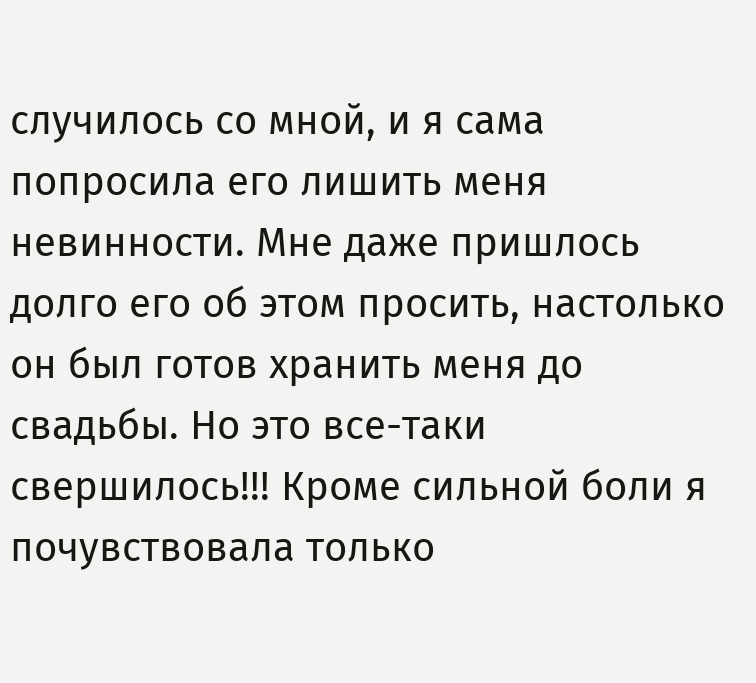случилось со мной, и я сама попросила его лишить меня невинности. Мне даже пришлось долго его об этом просить, настолько он был готов хранить меня до свадьбы. Но это все-таки свершилось!!! Кроме сильной боли я почувствовала только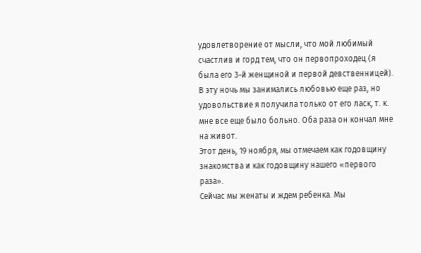удовлетворение от мысли, что мой любимый счастлив и горд тем, что он первопроходец (я была его 3-й женщиной и первой девственницей).
В эту ночь мы занимались любовью еще раз, но удовольствие я получила только от его ласк, т. к. мне все еще было больно. Оба раза он кончал мне на живот.
Этот день, 19 ноября, мы отмечаем как годовщину знакомства и как годовщину нашего «первого раза».
Сейчас мы женаты и ждем ребенка. Мы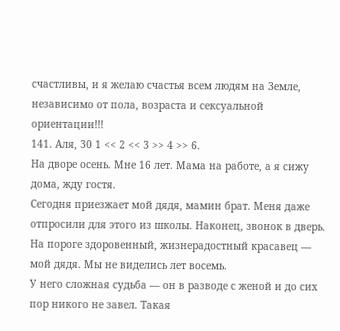счастливы, и я желаю счастья всем людям на Земле, независимо от пола, возраста и сексуальной ориентации!!!
141. Аля, 30 1 << 2 << 3 >> 4 >> 6.
На дворе осень. Мне 16 лет. Мама на работе, а я сижу дома, жду гостя.
Сегодня приезжает мой дядя, мамин брат. Меня даже отпросили для этого из школы. Наконец, звонок в дверь. На пороге здоровенный, жизнерадостный красавец — мой дядя. Мы не виделись лет восемь.
У него сложная судьба — он в разводе с женой и до сих пор никого не завел. Такая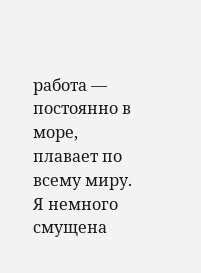работа — постоянно в море, плавает по всему миру. Я немного смущена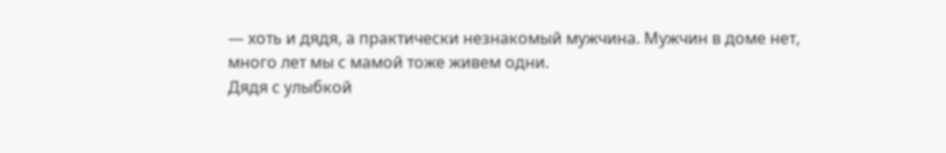— хоть и дядя, а практически незнакомый мужчина. Мужчин в доме нет, много лет мы с мамой тоже живем одни.
Дядя с улыбкой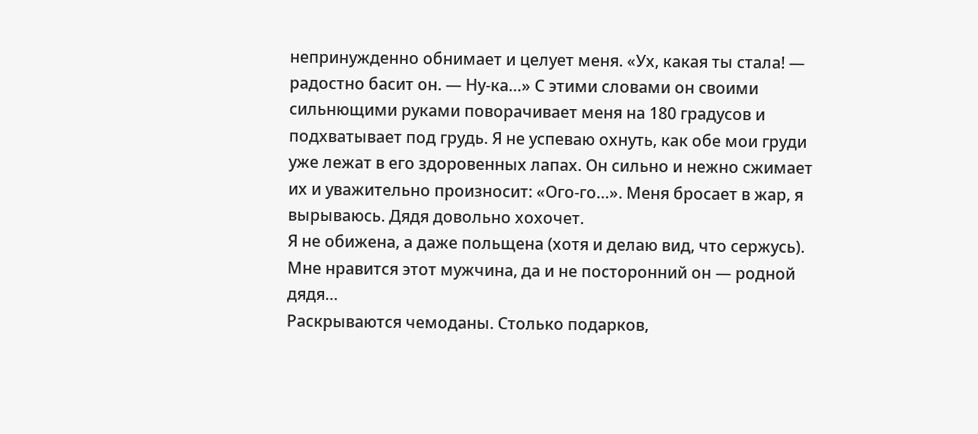непринужденно обнимает и целует меня. «Ух, какая ты стала! — радостно басит он. — Ну-ка…» С этими словами он своими сильнющими руками поворачивает меня на 180 градусов и подхватывает под грудь. Я не успеваю охнуть, как обе мои груди уже лежат в его здоровенных лапах. Он сильно и нежно сжимает их и уважительно произносит: «Ого-го…». Меня бросает в жар, я вырываюсь. Дядя довольно хохочет.
Я не обижена, а даже польщена (хотя и делаю вид, что сержусь). Мне нравится этот мужчина, да и не посторонний он — родной дядя…
Раскрываются чемоданы. Столько подарков,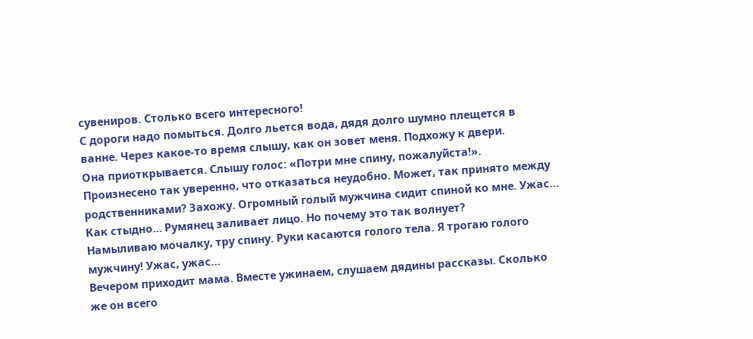сувениров. Столько всего интересного!
С дороги надо помыться. Долго льется вода, дядя долго шумно плещется в ванне. Через какое-то время слышу, как он зовет меня. Подхожу к двери.
Она приоткрывается. Слышу голос: «Потри мне спину, пожалуйста!».
Произнесено так уверенно, что отказаться неудобно. Может, так принято между родственниками? Захожу. Огромный голый мужчина сидит спиной ко мне. Ужас… Как стыдно… Румянец заливает лицо. Но почему это так волнует?
Намыливаю мочалку, тру спину. Руки касаются голого тела. Я трогаю голого мужчину! Ужас, ужас…
Вечером приходит мама. Вместе ужинаем, слушаем дядины рассказы. Сколько же он всего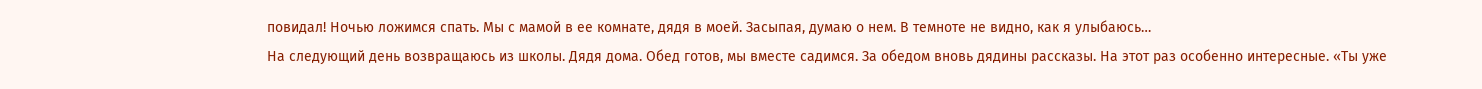повидал! Ночью ложимся спать. Мы с мамой в ее комнате, дядя в моей. Засыпая, думаю о нем. В темноте не видно, как я улыбаюсь…
На следующий день возвращаюсь из школы. Дядя дома. Обед готов, мы вместе садимся. За обедом вновь дядины рассказы. На этот раз особенно интересные. «Ты уже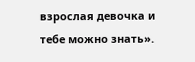взрослая девочка и тебе можно знать».